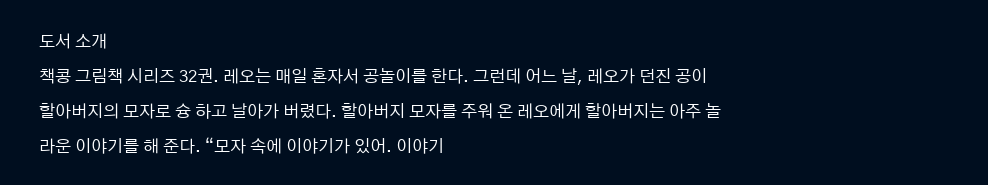도서 소개
책콩 그림책 시리즈 32권. 레오는 매일 혼자서 공놀이를 한다. 그런데 어느 날, 레오가 던진 공이 할아버지의 모자로 슝 하고 날아가 버렸다. 할아버지 모자를 주워 온 레오에게 할아버지는 아주 놀라운 이야기를 해 준다. “모자 속에 이야기가 있어. 이야기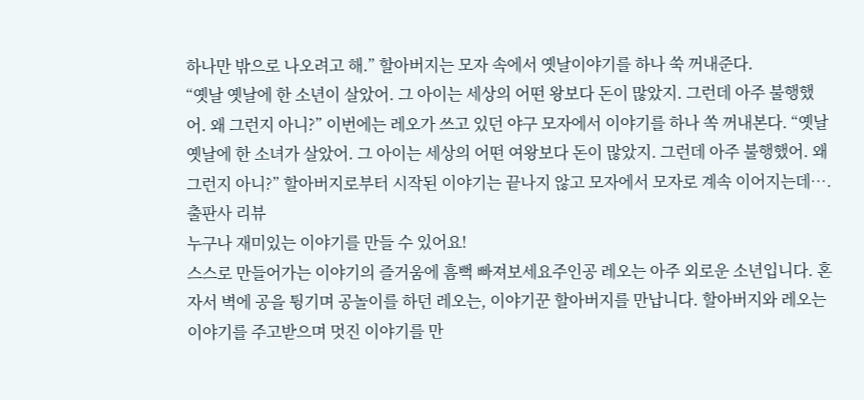하나만 밖으로 나오려고 해.” 할아버지는 모자 속에서 옛날이야기를 하나 쑥 꺼내준다.
“옛날 옛날에 한 소년이 살았어. 그 아이는 세상의 어떤 왕보다 돈이 많았지. 그런데 아주 불행했어. 왜 그런지 아니?” 이번에는 레오가 쓰고 있던 야구 모자에서 이야기를 하나 쏙 꺼내본다. “옛날 옛날에 한 소녀가 살았어. 그 아이는 세상의 어떤 여왕보다 돈이 많았지. 그런데 아주 불행했어. 왜 그런지 아니?” 할아버지로부터 시작된 이야기는 끝나지 않고 모자에서 모자로 계속 이어지는데….
출판사 리뷰
누구나 재미있는 이야기를 만들 수 있어요!
스스로 만들어가는 이야기의 즐거움에 흠뻑 빠져보세요주인공 레오는 아주 외로운 소년입니다. 혼자서 벽에 공을 튕기며 공놀이를 하던 레오는, 이야기꾼 할아버지를 만납니다. 할아버지와 레오는 이야기를 주고받으며 멋진 이야기를 만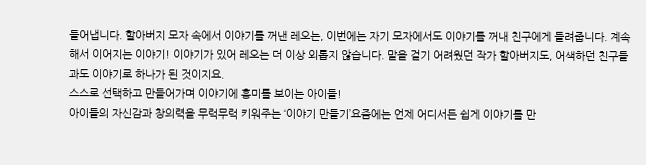들어냅니다. 할아버지 모자 속에서 이야기를 꺼낸 레오는, 이번에는 자기 모자에서도 이야기를 꺼내 친구에게 들려줍니다. 계속해서 이어지는 이야기! 이야기가 있어 레오는 더 이상 외롭지 않습니다. 말을 걸기 어려웠던 작가 할아버지도, 어색하던 친구들과도 이야기로 하나가 된 것이지요.
스스로 선택하고 만들어가며 이야기에 흥미를 보이는 아이들!
아이들의 자신감과 창의력을 무럭무럭 키워주는 ‘이야기 만들기’요즘에는 언제 어디서든 쉽게 이야기를 만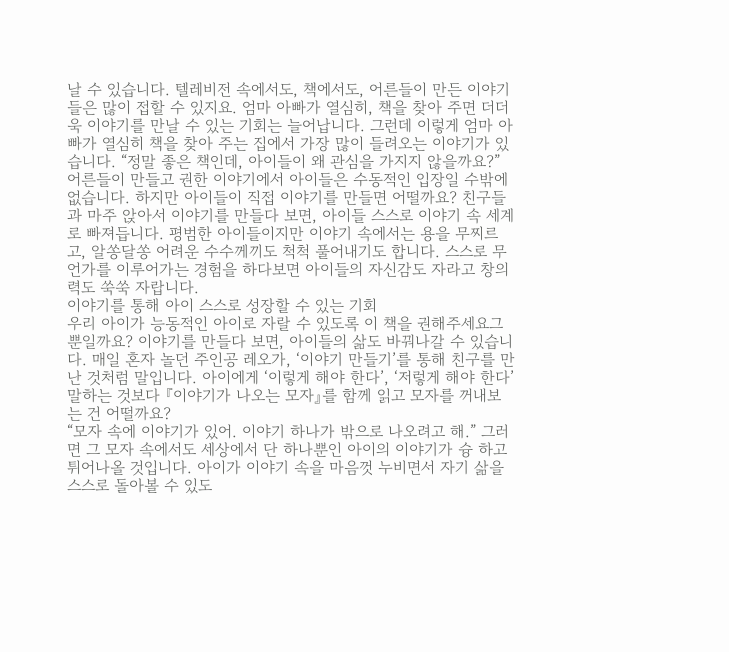날 수 있습니다. 텔레비전 속에서도, 책에서도, 어른들이 만든 이야기들은 많이 접할 수 있지요. 엄마 아빠가 열심히, 책을 찾아 주면 더더욱 이야기를 만날 수 있는 기회는 늘어납니다. 그런데 이렇게 엄마 아빠가 열심히 책을 찾아 주는 집에서 가장 많이 들려오는 이야기가 있습니다. “정말 좋은 책인데, 아이들이 왜 관심을 가지지 않을까요?”
어른들이 만들고 권한 이야기에서 아이들은 수동적인 입장일 수밖에 없습니다. 하지만 아이들이 직접 이야기를 만들면 어떨까요? 친구들과 마주 앉아서 이야기를 만들다 보면, 아이들 스스로 이야기 속 세계로 빠져듭니다. 평범한 아이들이지만 이야기 속에서는 용을 무찌르고, 알쏭달쏭 어려운 수수께끼도 척척 풀어내기도 합니다. 스스로 무언가를 이루어가는 경험을 하다보면 아이들의 자신감도 자라고 창의력도 쑥쑥 자랍니다.
이야기를 통해 아이 스스로 성장할 수 있는 기회
우리 아이가 능동적인 아이로 자랄 수 있도록 이 책을 권해주세요그뿐일까요? 이야기를 만들다 보면, 아이들의 삶도 바꿔나갈 수 있습니다. 매일 혼자 놀던 주인공 레오가, ‘이야기 만들기’를 통해 친구를 만난 것처럼 말입니다. 아이에게 ‘이렇게 해야 한다’, ‘저렇게 해야 한다’ 말하는 것보다 『이야기가 나오는 모자』를 함께 읽고 모자를 꺼내보는 건 어떨까요?
“모자 속에 이야기가 있어. 이야기 하나가 밖으로 나오려고 해.” 그러면 그 모자 속에서도 세상에서 단 하나뿐인 아이의 이야기가 슝 하고 튀어나올 것입니다. 아이가 이야기 속을 마음껏 누비면서 자기 삶을 스스로 돌아볼 수 있도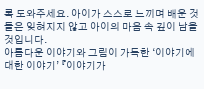록 도와주세요. 아이가 스스로 느끼며 배운 것들은 잊혀지지 않고 아이의 마음 속 깊이 남을 것입니다.
아름다운 이야기와 그림이 가득한 ‘이야기에 대한 이야기’ 『이야기가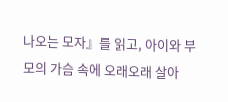나오는 모자』를 읽고, 아이와 부모의 가슴 속에 오래오래 살아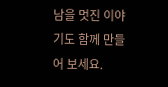남을 멋진 이야기도 함께 만들어 보세요.